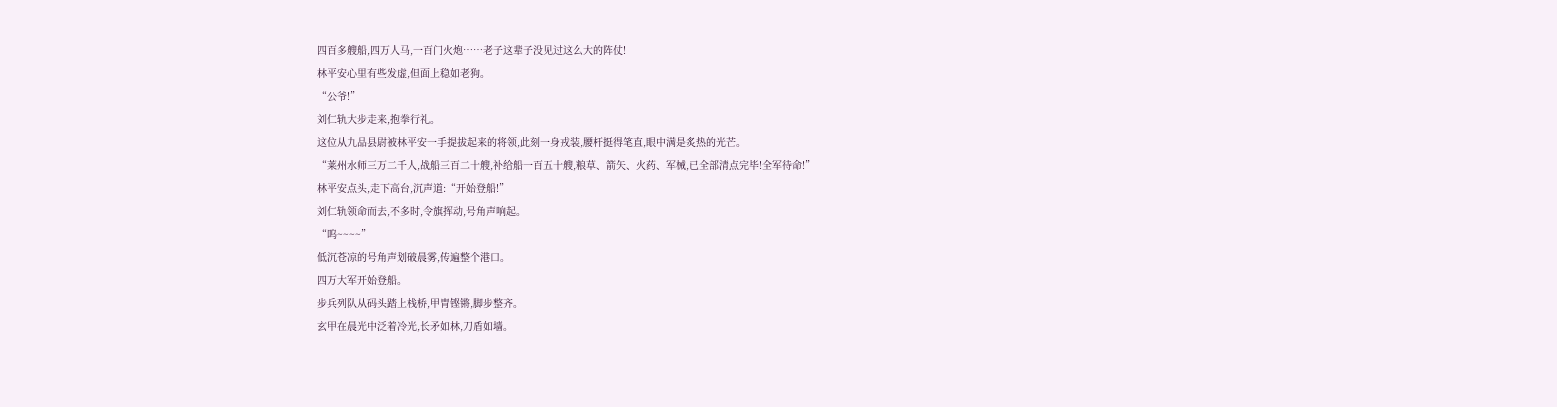四百多艘船,四万人马,一百门火炮……老子这辈子没见过这么大的阵仗!
林平安心里有些发虚,但面上稳如老狗。
“公爷!”
刘仁轨大步走来,抱拳行礼。
这位从九品县尉被林平安一手提拔起来的将领,此刻一身戎装,腰杆挺得笔直,眼中满是炙热的光芒。
“莱州水师三万二千人,战船三百二十艘,补给船一百五十艘,粮草、箭矢、火药、军械,已全部清点完毕!全军待命!”
林平安点头,走下高台,沉声道:“开始登船!”
刘仁轨领命而去,不多时,令旗挥动,号角声响起。
“呜~~~~”
低沉苍凉的号角声划破晨雾,传遍整个港口。
四万大军开始登船。
步兵列队从码头踏上栈桥,甲胄铿锵,脚步整齐。
玄甲在晨光中泛着冷光,长矛如林,刀盾如墙。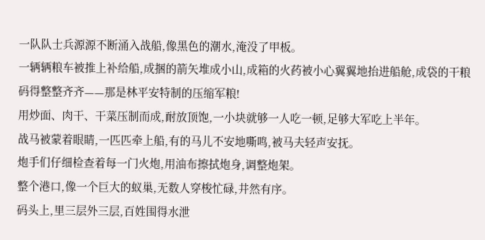一队队士兵源源不断涌入战船,像黑色的潮水,淹没了甲板。
一辆辆粮车被推上补给船,成捆的箭矢堆成小山,成箱的火药被小心翼翼地抬进船舱,成袋的干粮码得整整齐齐——那是林平安特制的压缩军粮!
用炒面、肉干、干菜压制而成,耐放顶饱,一小块就够一人吃一顿,足够大军吃上半年。
战马被蒙着眼睛,一匹匹牵上船,有的马儿不安地嘶鸣,被马夫轻声安抚。
炮手们仔细检查着每一门火炮,用油布擦拭炮身,调整炮架。
整个港口,像一个巨大的蚁巢,无数人穿梭忙碌,井然有序。
码头上,里三层外三层,百姓围得水泄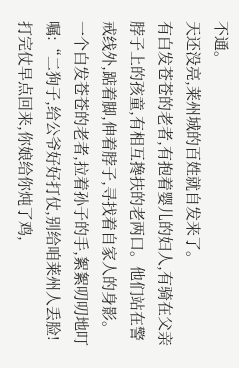不通。
天还没亮,莱州城的百姓就自发来了。
有白发苍苍的老者,有抱着婴儿的妇人,有骑在父亲脖子上的孩童,有相互搀扶的老两口。他们站在警戒线外,踮着脚,伸着脖子,寻找着自家人的身影。
一个白发苍苍的老者,拉着孙子的手,絮絮叨叨地叮嘱:“二狗子,给公爷好好打仗,别给咱莱州人丢脸!打完仗早点回来,你娘给你炖了鸡,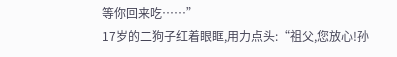等你回来吃……”
17岁的二狗子红着眼眶,用力点头:“祖父,您放心!孙